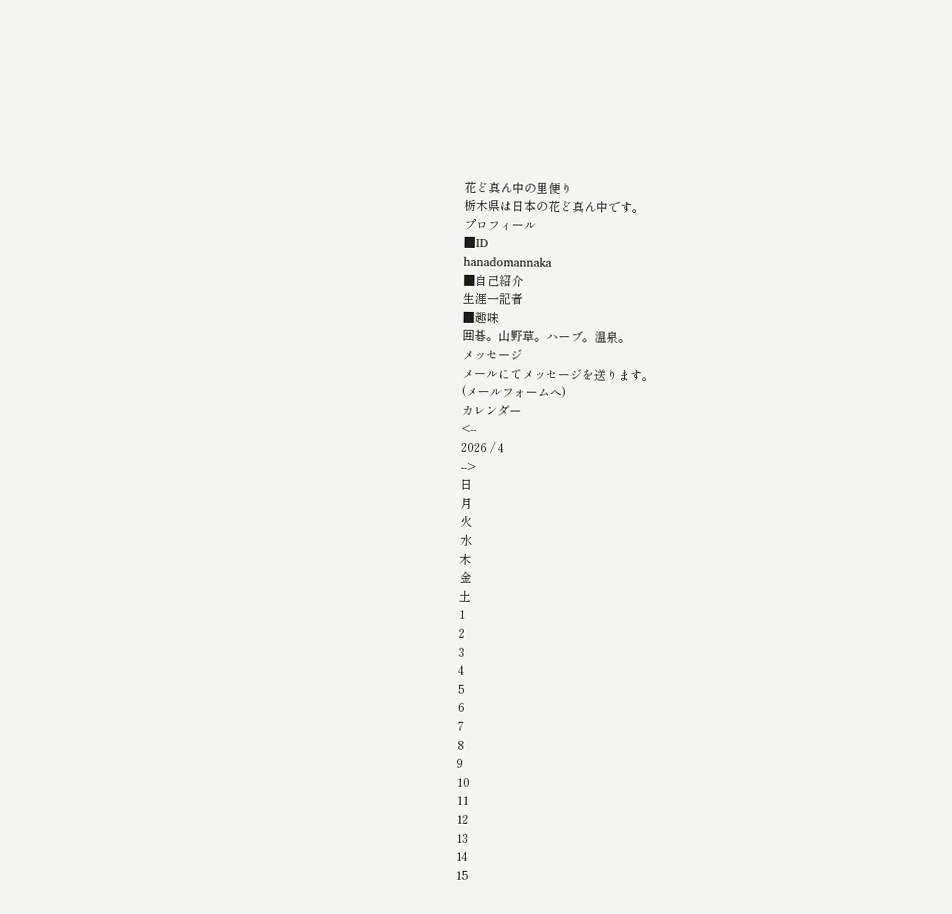花ど真ん中の里便り
栃木県は日本の花ど真ん中です。
プロフィール
■ID
hanadomannaka
■自己紹介
生涯一記者
■趣味
囲碁。山野草。ハーブ。温泉。
メッセージ
メールにてメッセージを送ります。
(メールフォームへ)
カレンダー
<--
2026 / 4
-->
日
月
火
水
木
金
土
1
2
3
4
5
6
7
8
9
10
11
12
13
14
15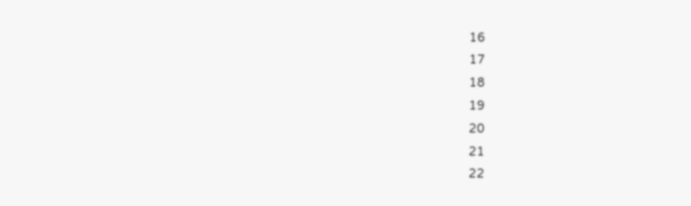16
17
18
19
20
21
22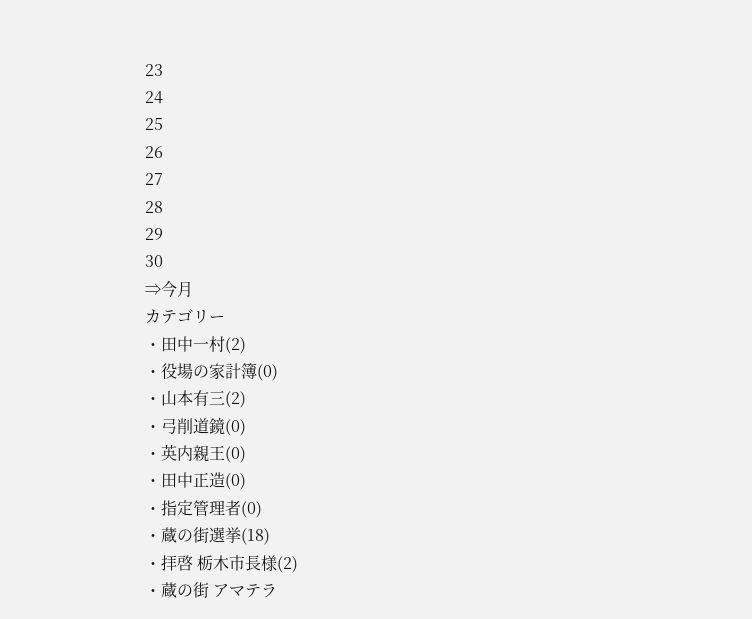23
24
25
26
27
28
29
30
⇒今月
カテゴリー
・田中一村(2)
・役場の家計簿(0)
・山本有三(2)
・弓削道鏡(0)
・英内親王(0)
・田中正造(0)
・指定管理者(0)
・蔵の街選挙(18)
・拝啓 栃木市長様(2)
・蔵の街 アマテラ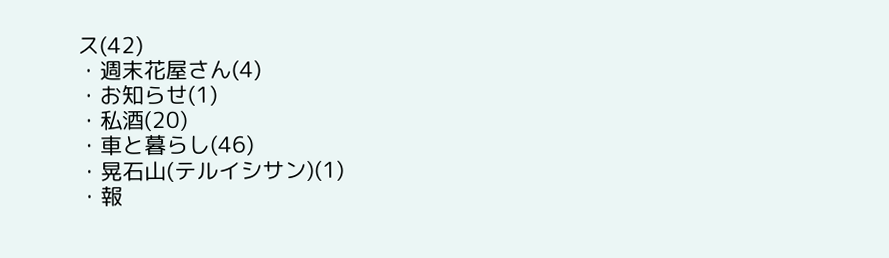ス(42)
・週末花屋さん(4)
・お知らせ(1)
・私酒(20)
・車と暮らし(46)
・晃石山(テルイシサン)(1)
・報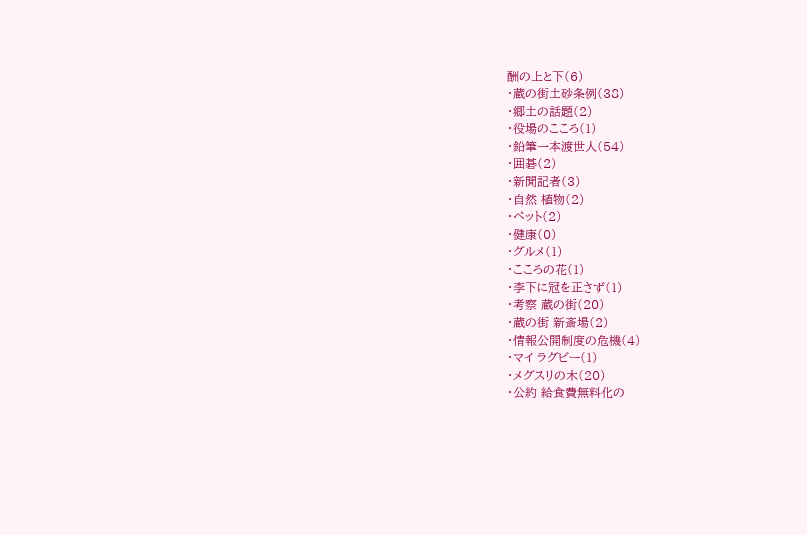酬の上と下(6)
・蔵の街土砂条例(38)
・郷土の話題(2)
・役場のこころ(1)
・鉛筆一本渡世人(54)
・囲碁(2)
・新聞記者(3)
・自然 植物(2)
・ペット(2)
・健康(0)
・グルメ(1)
・こころの花(1)
・李下に冠を正さず(1)
・考察 蔵の街(20)
・蔵の街 新斎場(2)
・情報公開制度の危機(4)
・マイ ラグビー(1)
・メグスリの木(20)
・公約 給食費無料化の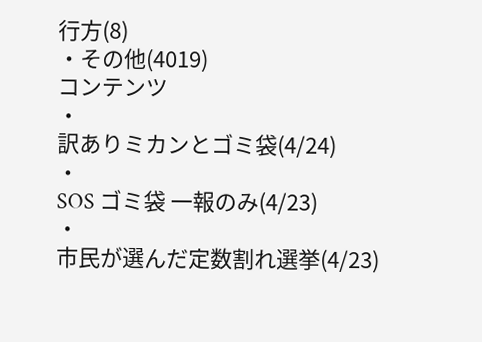行方(8)
・その他(4019)
コンテンツ
・
訳ありミカンとゴミ袋(4/24)
・
SOS ゴミ袋 一報のみ(4/23)
・
市民が選んだ定数割れ選挙(4/23)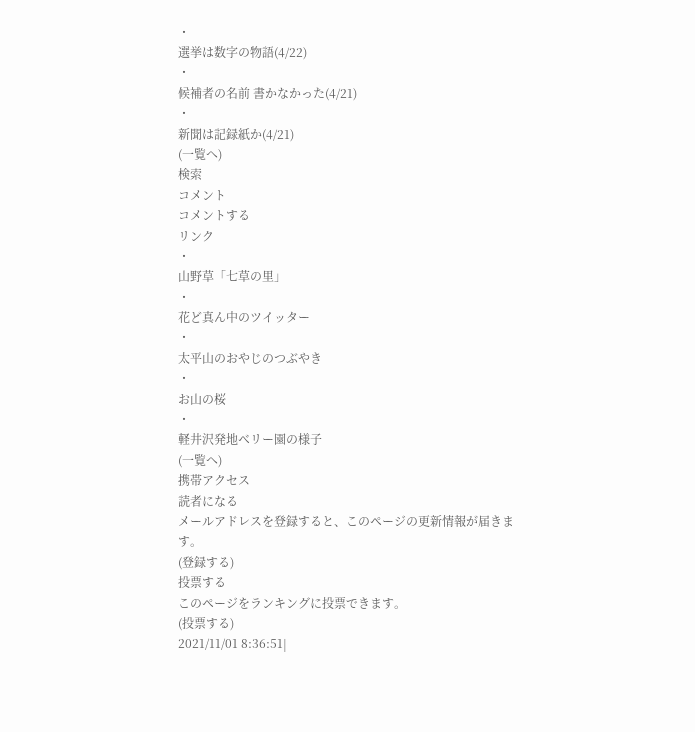・
選挙は数字の物語(4/22)
・
候補者の名前 書かなかった(4/21)
・
新聞は記録紙か(4/21)
(一覧へ)
検索
コメント
コメントする
リンク
・
山野草「七草の里」
・
花ど真ん中のツイッター
・
太平山のおやじのつぶやき
・
お山の桜
・
軽井沢発地ベリー園の様子
(一覧へ)
携帯アクセス
読者になる
メールアドレスを登録すると、このページの更新情報が届きます。
(登録する)
投票する
このページをランキングに投票できます。
(投票する)
2021/11/01 8:36:51|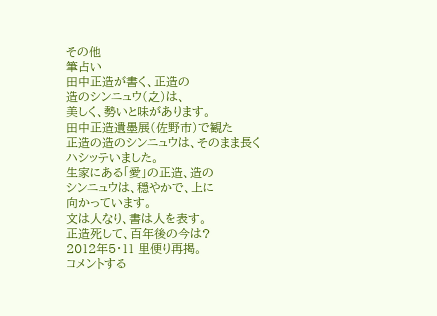その他
筆占い
田中正造が書く、正造の
造のシンニュウ(之)は、
美しく、勢いと味があります。
田中正造遺墨展(佐野市)で観た
正造の造のシンニュウは、そのまま長く
ハシッテいました。
生家にある「愛」の正造、造の
シンニュウは、穏やかで、上に
向かっています。
文は人なり、書は人を表す。
正造死して、百年後の今は?
2012年5・11 里便り再掲。
コメントする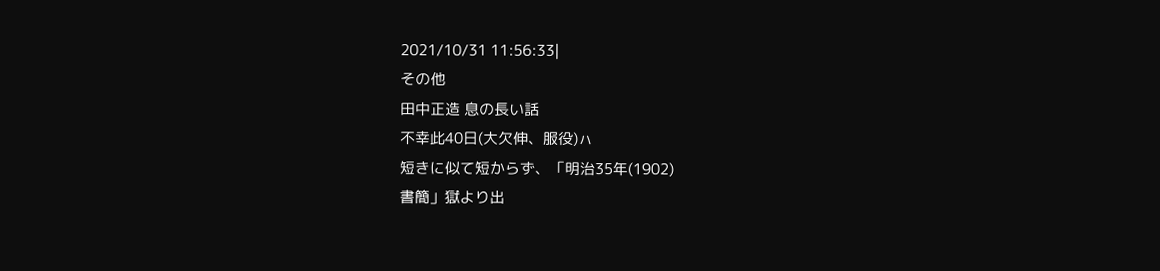2021/10/31 11:56:33|
その他
田中正造 息の長い話
不幸此40日(大欠伸、服役)ㇵ
短きに似て短からず、「明治35年(1902)
書簡」獄より出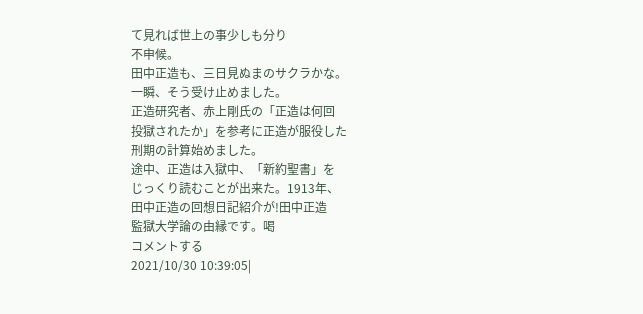て見れば世上の事少しも分り
不申候。
田中正造も、三日見ぬまのサクラかな。
一瞬、そう受け止めました。
正造研究者、赤上剛氏の「正造は何回
投獄されたか」を参考に正造が服役した
刑期の計算始めました。
途中、正造は入獄中、「新約聖書」を
じっくり読むことが出来た。1913年、
田中正造の回想日記紹介が!田中正造
監獄大学論の由縁です。喝
コメントする
2021/10/30 10:39:05|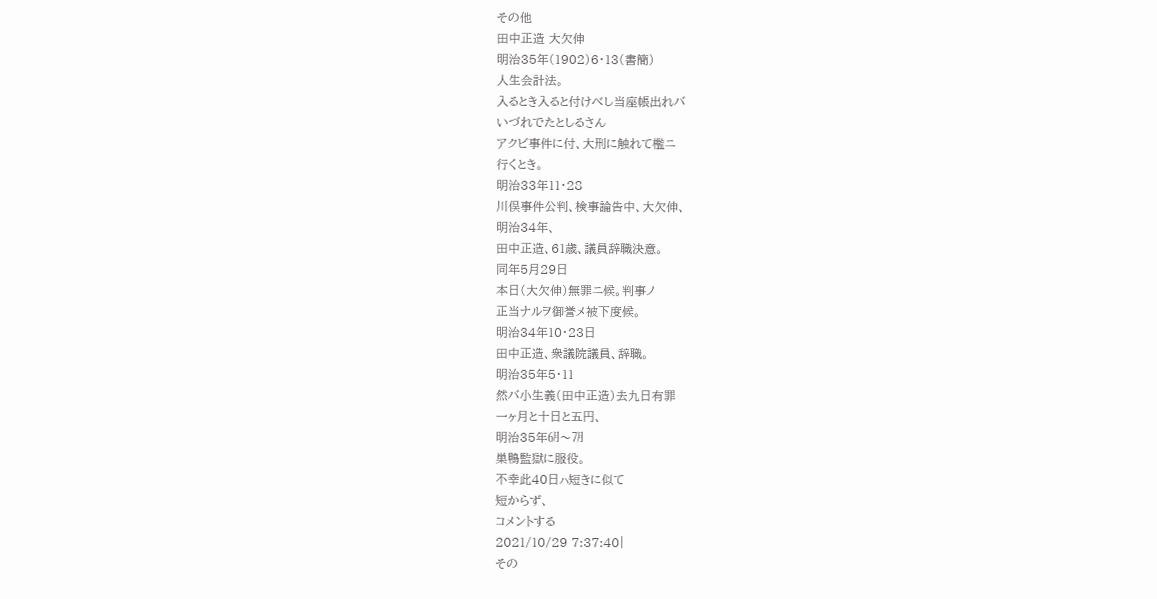その他
田中正造 大欠伸
明治35年(1902)6・13(書簡)
人生会計法。
入るとき入ると付けべし当座帳出れバ
いづれでたとしるさん
アクビ事件に付、大刑に触れて檻ニ
行くとき。
明治33年11・28
川俣事件公判、検事論告中、大欠伸、
明治34年、
田中正造、61歳、議員辞職決意。
同年5月29日
本日(大欠伸)無罪ニ候。判事ノ
正当ナルヲ御誉メ被下度候。
明治34年10・23日
田中正造、衆議院議員、辞職。
明治35年5・11
然バ小生義(田中正造)去九日有罪
一ヶ月と十日と五円、
明治35年㋅〜㋆
巣鴨監獄に服役。
不幸此40日ㇵ短きに似て
短からず、
コメントする
2021/10/29 7:37:40|
その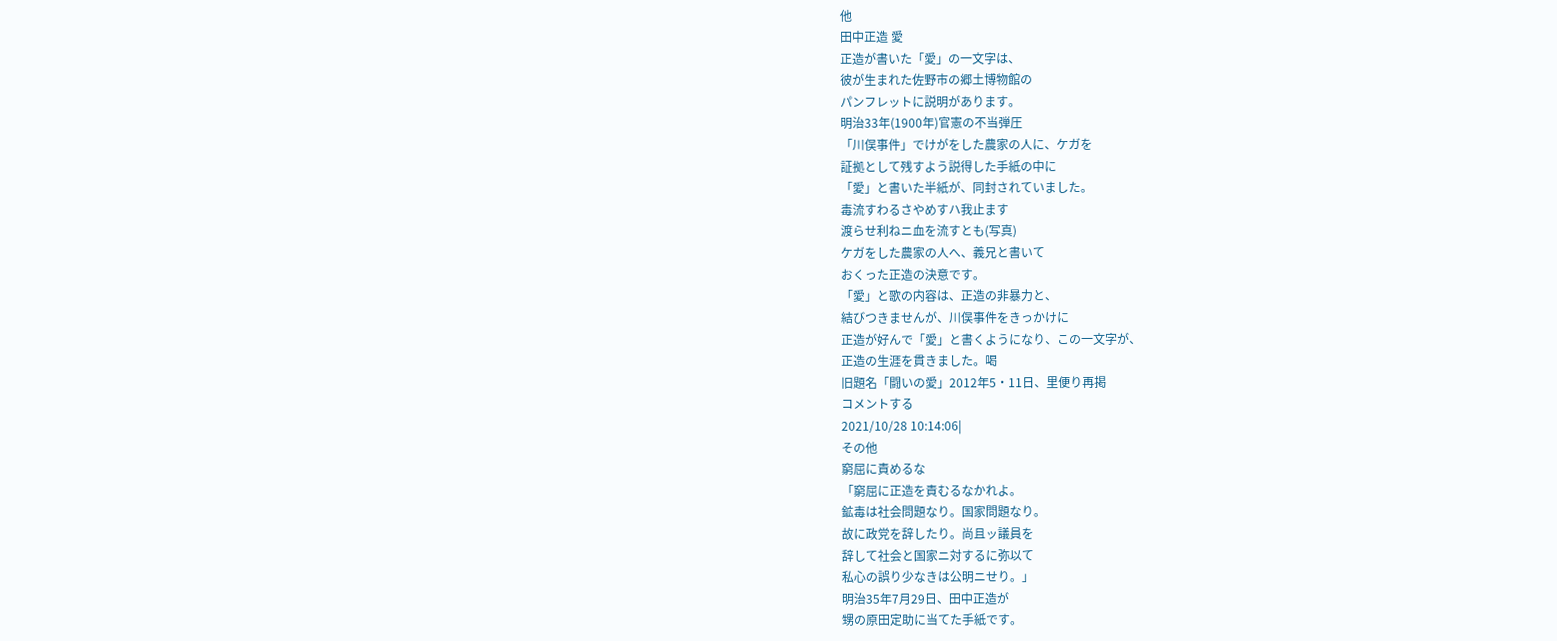他
田中正造 愛
正造が書いた「愛」の一文字は、
彼が生まれた佐野市の郷土博物館の
パンフレットに説明があります。
明治33年(1900年)官憲の不当弾圧
「川俣事件」でけがをした農家の人に、ケガを
証拠として残すよう説得した手紙の中に
「愛」と書いた半紙が、同封されていました。
毒流すわるさやめすハ我止ます
渡らせ利ねニ血を流すとも(写真)
ケガをした農家の人へ、義兄と書いて
おくった正造の決意です。
「愛」と歌の内容は、正造の非暴力と、
結びつきませんが、川俣事件をきっかけに
正造が好んで「愛」と書くようになり、この一文字が、
正造の生涯を貫きました。喝
旧題名「闘いの愛」2012年5・11日、里便り再掲
コメントする
2021/10/28 10:14:06|
その他
窮屈に責めるな
「窮屈に正造を責むるなかれよ。
鉱毒は社会問題なり。国家問題なり。
故に政党を辞したり。尚且ッ議員を
辞して社会と国家ニ対するに弥以て
私心の誤り少なきは公明ニせり。」
明治35年7月29日、田中正造が
甥の原田定助に当てた手紙です。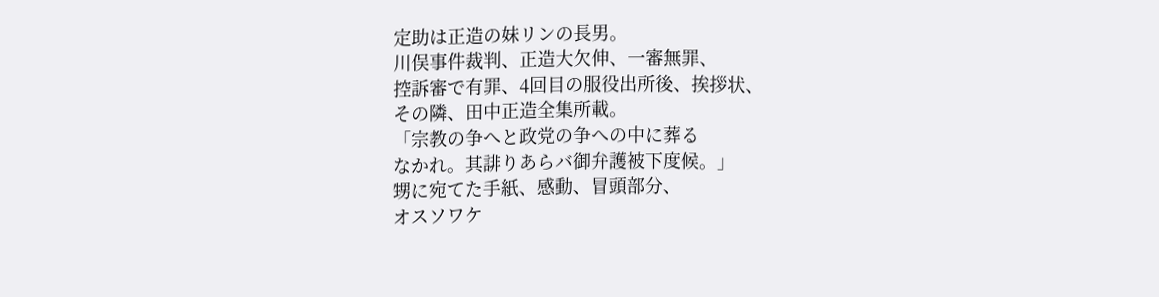定助は正造の妹リンの長男。
川俣事件裁判、正造大欠伸、一審無罪、
控訴審で有罪、4回目の服役出所後、挨拶状、
その隣、田中正造全集所載。
「宗教の争へと政党の争への中に葬る
なかれ。其誹りあらバ御弁護被下度候。」
甥に宛てた手紙、感動、冒頭部分、
オスソワケ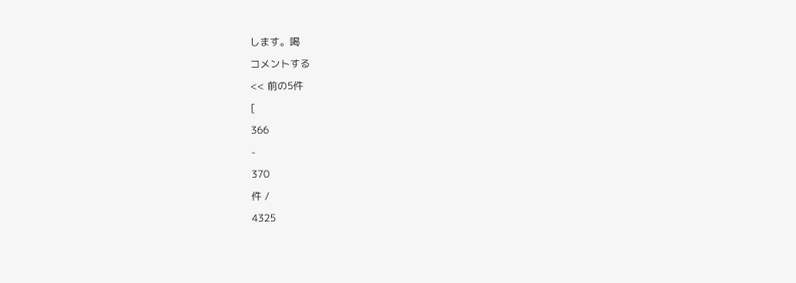します。喝
コメントする
<< 前の5件
[
366
-
370
件 /
4325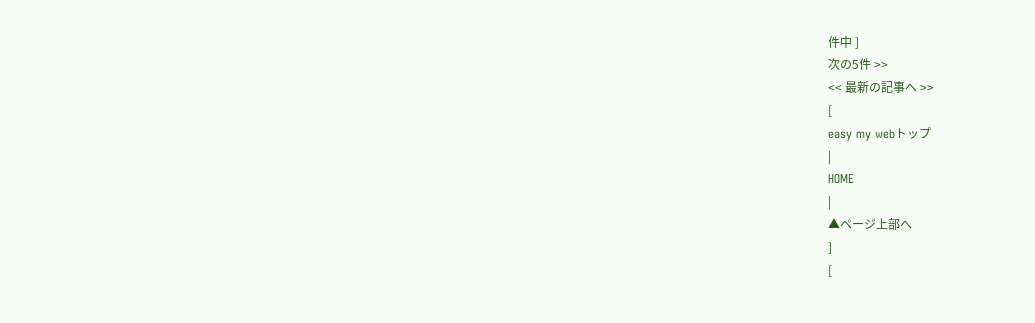件中 ]
次の5件 >>
<< 最新の記事へ >>
[
easy my webトップ
|
HOME
|
▲ページ上部へ
]
[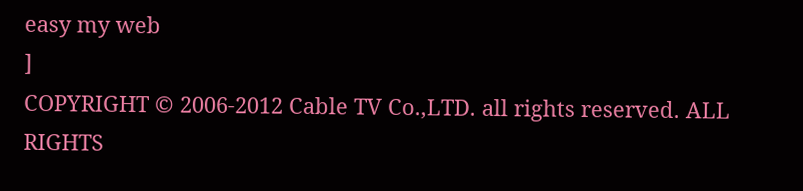easy my web
]
COPYRIGHT © 2006-2012 Cable TV Co.,LTD. all rights reserved. ALL RIGHTS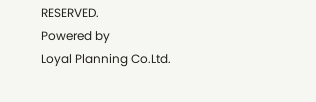RESERVED.
Powered by
Loyal Planning Co.Ltd.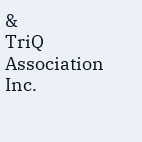&
TriQ Association Inc.